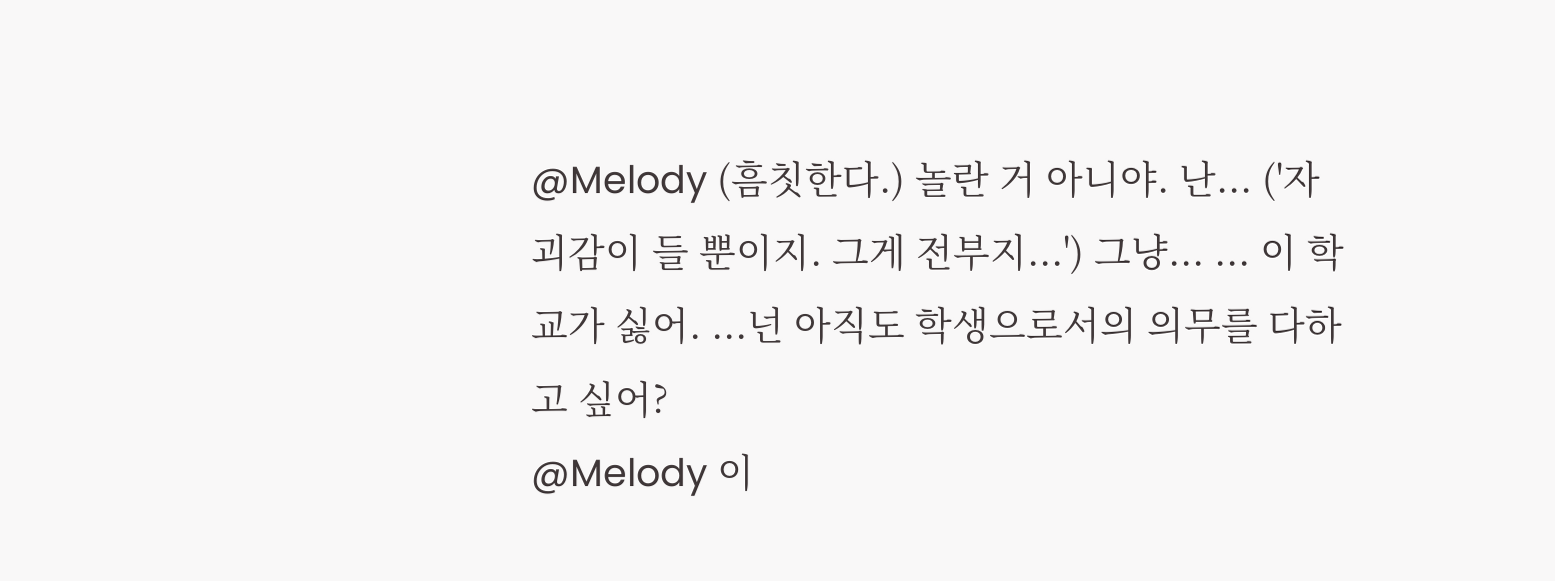@Melody (흠칫한다.) 놀란 거 아니야. 난... ('자괴감이 들 뿐이지. 그게 전부지...') 그냥... ... 이 학교가 싫어. ...넌 아직도 학생으로서의 의무를 다하고 싶어?
@Melody 이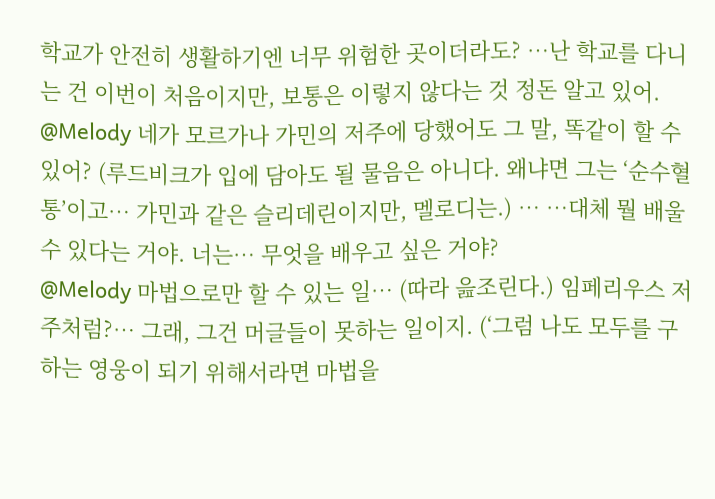학교가 안전히 생활하기엔 너무 위험한 곳이더라도? …난 학교를 다니는 건 이번이 처음이지만, 보통은 이렇지 않다는 것 정돈 알고 있어.
@Melody 네가 모르가나 가민의 저주에 당했어도 그 말, 똑같이 할 수 있어? (루드비크가 입에 담아도 될 물음은 아니다. 왜냐면 그는 ‘순수혈통’이고… 가민과 같은 슬리데린이지만, 멜로디는.) … …대체 뭘 배울 수 있다는 거야. 너는… 무엇을 배우고 싶은 거야?
@Melody 마법으로만 할 수 있는 일… (따라 읊조린다.) 임페리우스 저주처럼?… 그래, 그건 머글들이 못하는 일이지. (‘그럼 나도 모두를 구하는 영웅이 되기 위해서라면 마법을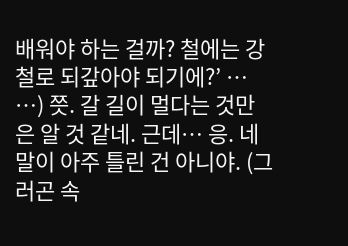배워야 하는 걸까? 철에는 강철로 되갚아야 되기에?’ … …) 쯧. 갈 길이 멀다는 것만은 알 것 같네. 근데… 응. 네 말이 아주 틀린 건 아니야. (그러곤 속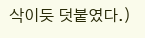삭이듯 덧붙였다.)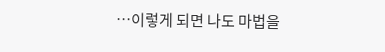…이렇게 되면 나도 마법을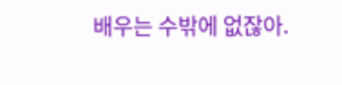배우는 수밖에 없잖아.